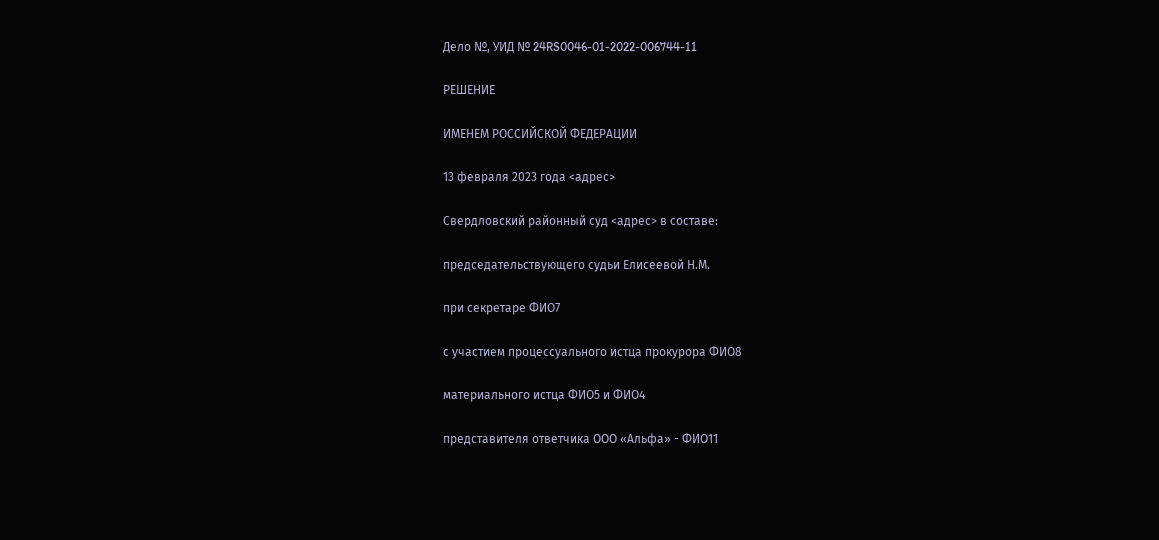Дело №, УИД № 24RS0046-01-2022-006744-11

РЕШЕНИЕ

ИМЕНЕМ РОССИЙСКОЙ ФЕДЕРАЦИИ

13 февраля 2023 года <адрес>

Свердловский районный суд <адрес> в составе:

председательствующего судьи Елисеевой Н.М.

при секретаре ФИО7

с участием процессуального истца прокурора ФИО8

материального истца ФИО5 и ФИО4

представителя ответчика ООО «Альфа» - ФИО11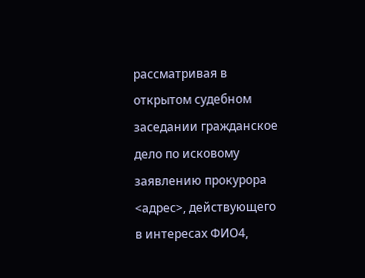рассматривая в открытом судебном заседании гражданское дело по исковому заявлению прокурора <адрес>, действующего в интересах ФИО4,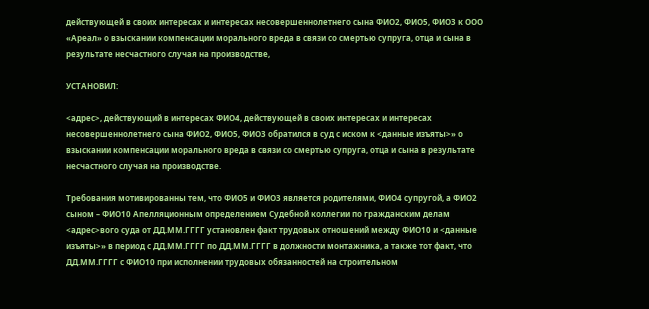действующей в своих интересах и интересах несовершеннолетнего сына ФИО2, ФИО5, ФИО3 к ООО «Ареал» о взыскании компенсации морального вреда в связи со смертью супруга, отца и сына в результате несчастного случая на производстве,

УСТАНОВИЛ:

<адрес>, действующий в интересах ФИО4, действующей в своих интересах и интересах несовершеннолетнего сына ФИО2, ФИО5, ФИО3 обратился в суд с иском к <данные изъяты>» о взыскании компенсации морального вреда в связи со смертью супруга, отца и сына в результате несчастного случая на производстве.

Требования мотивированны тем, что ФИО5 и ФИО3 является родителями, ФИО4 супругой, а ФИО2 сыном – ФИО10 Апелляционным определением Судебной коллегии по гражданским делам <адрес>вого суда от ДД.ММ.ГГГГ установлен факт трудовых отношений между ФИО10 и <данные изъяты>» в период с ДД.ММ.ГГГГ по ДД.ММ.ГГГГ в должности монтажника, а также тот факт, что ДД.ММ.ГГГГ с ФИО10 при исполнении трудовых обязанностей на строительном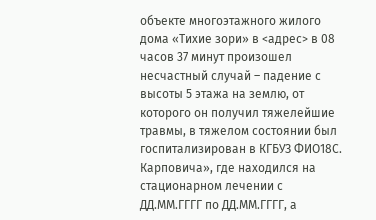объекте многоэтажного жилого дома «Тихие зори» в <адрес> в 08 часов 37 минут произошел несчастный случай – падение с высоты 5 этажа на землю, от которого он получил тяжелейшие травмы, в тяжелом состоянии был госпитализирован в КГБУЗ ФИО18С. Карповича», где находился на стационарном лечении с ДД.ММ.ГГГГ по ДД.ММ.ГГГГ, а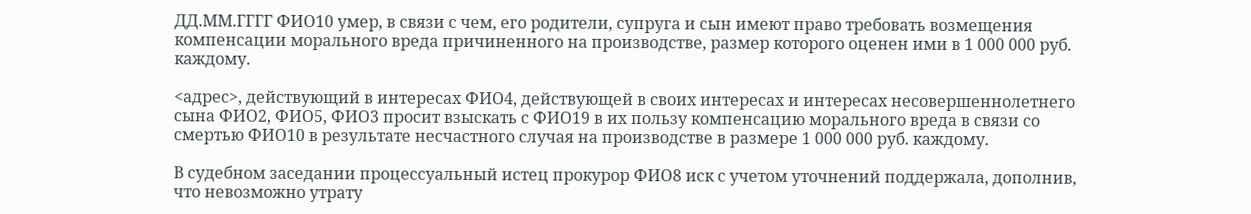ДД.ММ.ГГГГ ФИО10 умер, в связи с чем, его родители, супруга и сын имеют право требовать возмещения компенсации морального вреда причиненного на производстве, размер которого оценен ими в 1 000 000 руб. каждому.

<адрес>, действующий в интересах ФИО4, действующей в своих интересах и интересах несовершеннолетнего сына ФИО2, ФИО5, ФИО3 просит взыскать с ФИО19 в их пользу компенсацию морального вреда в связи со смертью ФИО10 в результате несчастного случая на производстве в размере 1 000 000 руб. каждому.

В судебном заседании процессуальный истец прокурор ФИО8 иск с учетом уточнений поддержала, дополнив, что невозможно утрату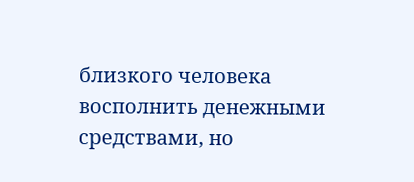близкого человека восполнить денежными средствами, но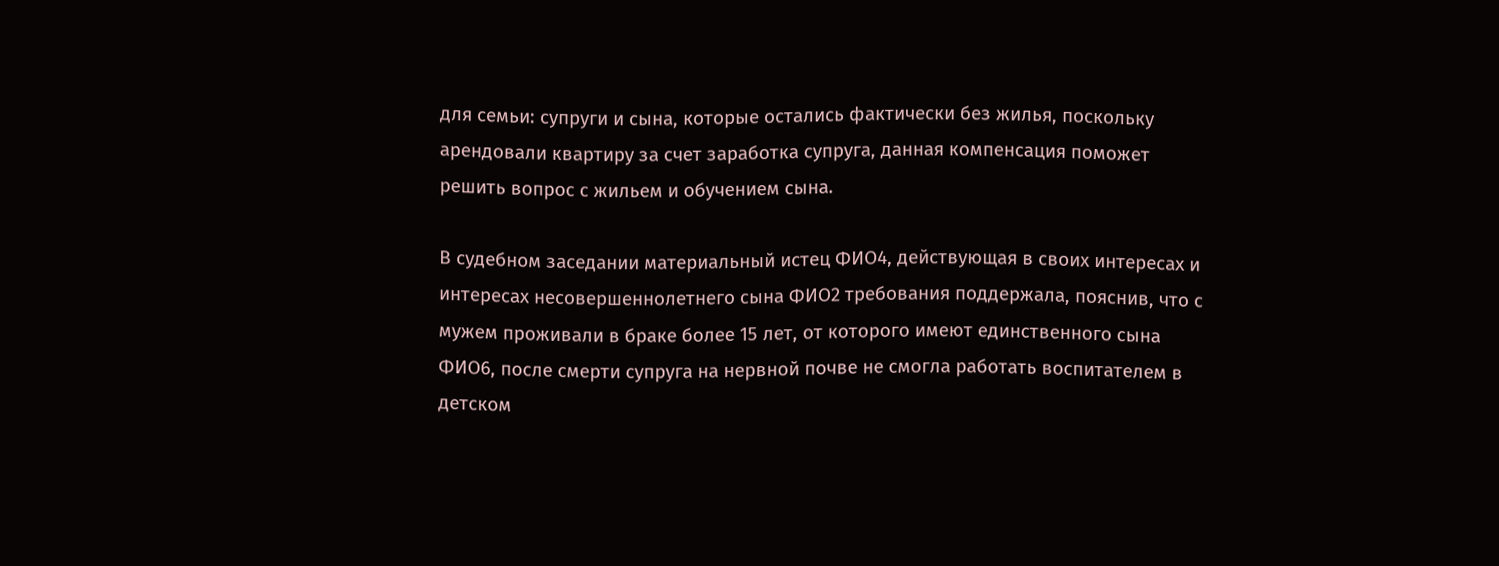для семьи: супруги и сына, которые остались фактически без жилья, поскольку арендовали квартиру за счет заработка супруга, данная компенсация поможет решить вопрос с жильем и обучением сына.

В судебном заседании материальный истец ФИО4, действующая в своих интересах и интересах несовершеннолетнего сына ФИО2 требования поддержала, пояснив, что с мужем проживали в браке более 15 лет, от которого имеют единственного сына ФИО6, после смерти супруга на нервной почве не смогла работать воспитателем в детском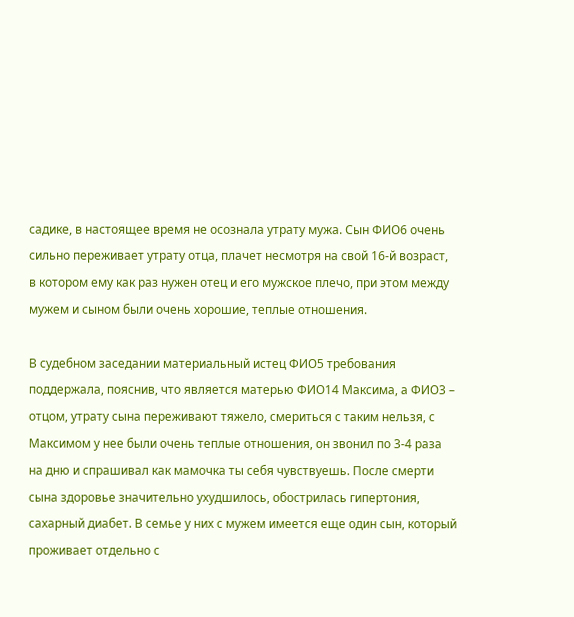садике, в настоящее время не осознала утрату мужа. Сын ФИО6 очень сильно переживает утрату отца, плачет несмотря на свой 16-й возраст, в котором ему как раз нужен отец и его мужское плечо, при этом между мужем и сыном были очень хорошие, теплые отношения.

В судебном заседании материальный истец ФИО5 требования поддержала, пояснив, что является матерью ФИО14 Максима, а ФИО3 – отцом, утрату сына переживают тяжело, смериться с таким нельзя, с Максимом у нее были очень теплые отношения, он звонил по 3-4 раза на дню и спрашивал как мамочка ты себя чувствуешь. После смерти сына здоровье значительно ухудшилось, обострилась гипертония, сахарный диабет. В семье у них с мужем имеется еще один сын, который проживает отдельно с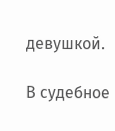девушкой.

В судебное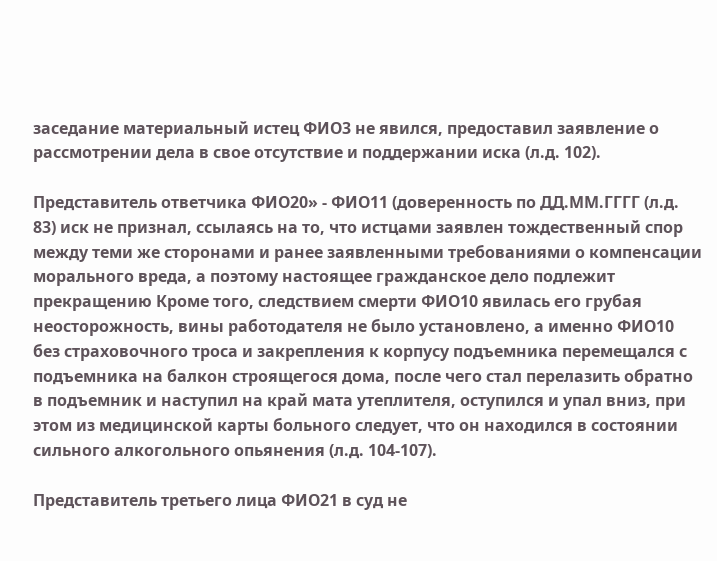заседание материальный истец ФИО3 не явился, предоставил заявление о рассмотрении дела в свое отсутствие и поддержании иска (л.д. 102).

Представитель ответчика ФИО20» - ФИО11 (доверенность по ДД.ММ.ГГГГ (л.д. 83) иск не признал, ссылаясь на то, что истцами заявлен тождественный спор между теми же сторонами и ранее заявленными требованиями о компенсации морального вреда, а поэтому настоящее гражданское дело подлежит прекращению Кроме того, следствием смерти ФИО10 явилась его грубая неосторожность, вины работодателя не было установлено, а именно ФИО10 без страховочного троса и закрепления к корпусу подъемника перемещался с подъемника на балкон строящегося дома, после чего стал перелазить обратно в подъемник и наступил на край мата утеплителя, оступился и упал вниз, при этом из медицинской карты больного следует, что он находился в состоянии сильного алкогольного опьянения (л.д. 104-107).

Представитель третьего лица ФИО21 в суд не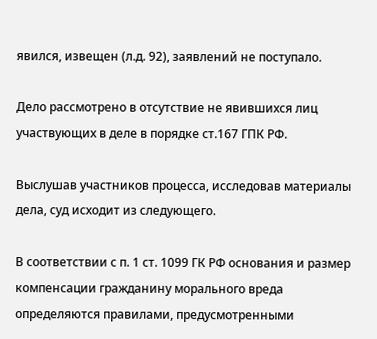явился, извещен (л.д. 92), заявлений не поступало.

Дело рассмотрено в отсутствие не явившихся лиц участвующих в деле в порядке ст.167 ГПК РФ.

Выслушав участников процесса, исследовав материалы дела, суд исходит из следующего.

В соответствии с п. 1 ст. 1099 ГК РФ основания и размер компенсации гражданину морального вреда определяются правилами, предусмотренными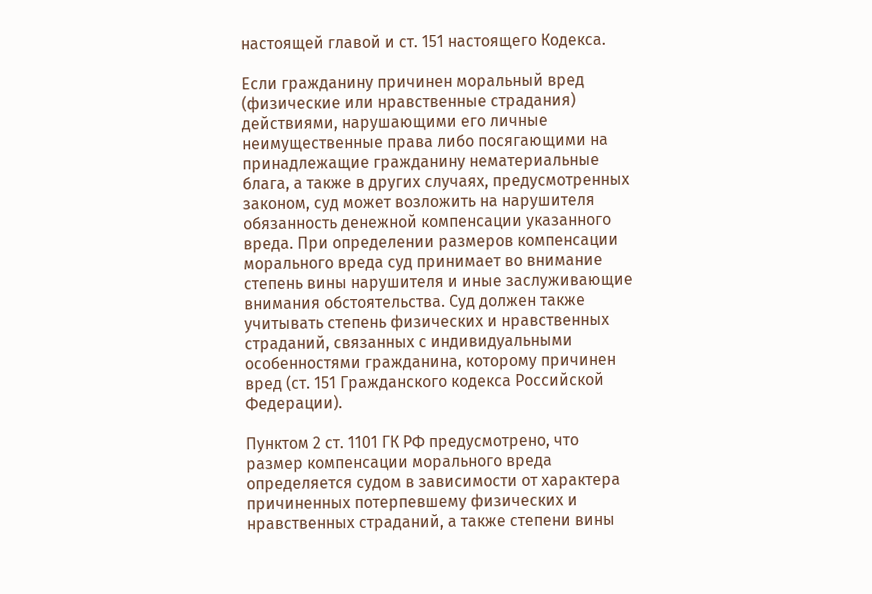настоящей главой и ст. 151 настоящего Кодекса.

Если гражданину причинен моральный вред (физические или нравственные страдания) действиями, нарушающими его личные неимущественные права либо посягающими на принадлежащие гражданину нематериальные блага, а также в других случаях, предусмотренных законом, суд может возложить на нарушителя обязанность денежной компенсации указанного вреда. При определении размеров компенсации морального вреда суд принимает во внимание степень вины нарушителя и иные заслуживающие внимания обстоятельства. Суд должен также учитывать степень физических и нравственных страданий, связанных с индивидуальными особенностями гражданина, которому причинен вред (ст. 151 Гражданского кодекса Российской Федерации).

Пунктом 2 ст. 1101 ГК РФ предусмотрено, что размер компенсации морального вреда определяется судом в зависимости от характера причиненных потерпевшему физических и нравственных страданий, а также степени вины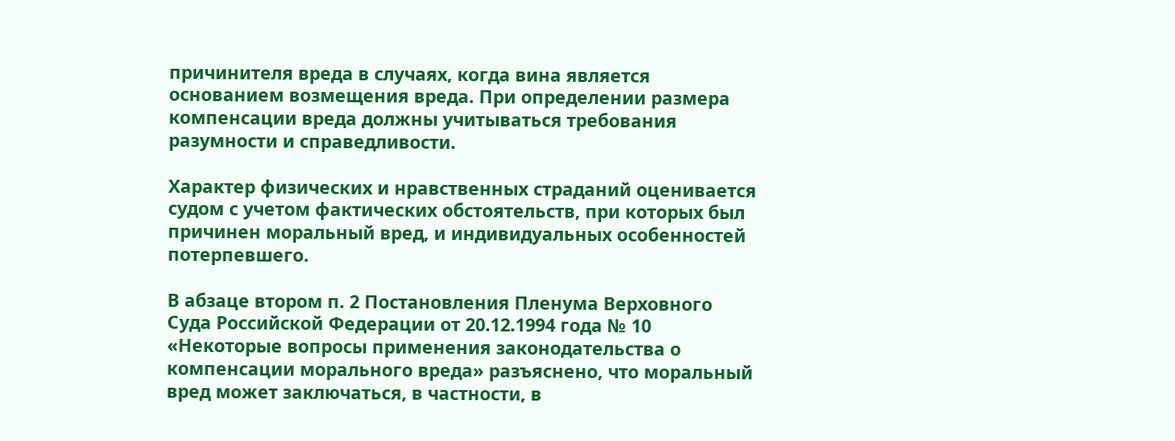причинителя вреда в случаях, когда вина является основанием возмещения вреда. При определении размера компенсации вреда должны учитываться требования разумности и справедливости.

Характер физических и нравственных страданий оценивается судом с учетом фактических обстоятельств, при которых был причинен моральный вред, и индивидуальных особенностей потерпевшего.

В абзаце втором п. 2 Постановления Пленума Верховного Суда Российской Федерации от 20.12.1994 года № 10 «Некоторые вопросы применения законодательства о компенсации морального вреда» разъяснено, что моральный вред может заключаться, в частности, в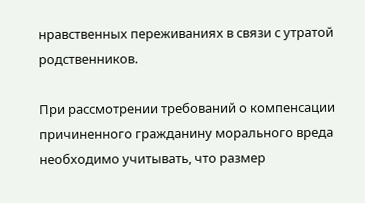нравственных переживаниях в связи с утратой родственников.

При рассмотрении требований о компенсации причиненного гражданину морального вреда необходимо учитывать, что размер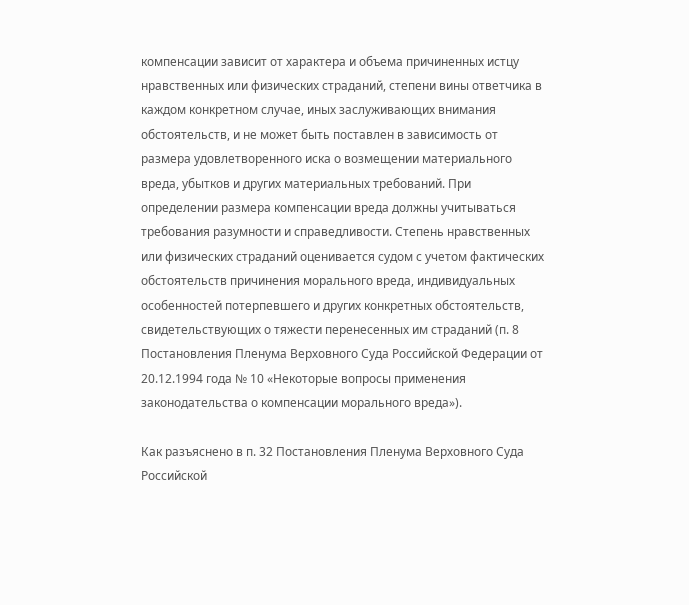компенсации зависит от характера и объема причиненных истцу нравственных или физических страданий, степени вины ответчика в каждом конкретном случае, иных заслуживающих внимания обстоятельств, и не может быть поставлен в зависимость от размера удовлетворенного иска о возмещении материального вреда, убытков и других материальных требований. При определении размера компенсации вреда должны учитываться требования разумности и справедливости. Степень нравственных или физических страданий оценивается судом с учетом фактических обстоятельств причинения морального вреда, индивидуальных особенностей потерпевшего и других конкретных обстоятельств, свидетельствующих о тяжести перенесенных им страданий (п. 8 Постановления Пленума Верховного Суда Российской Федерации от 20.12.1994 года № 10 «Некоторые вопросы применения законодательства о компенсации морального вреда»).

Как разъяснено в п. 32 Постановления Пленума Верховного Суда Российской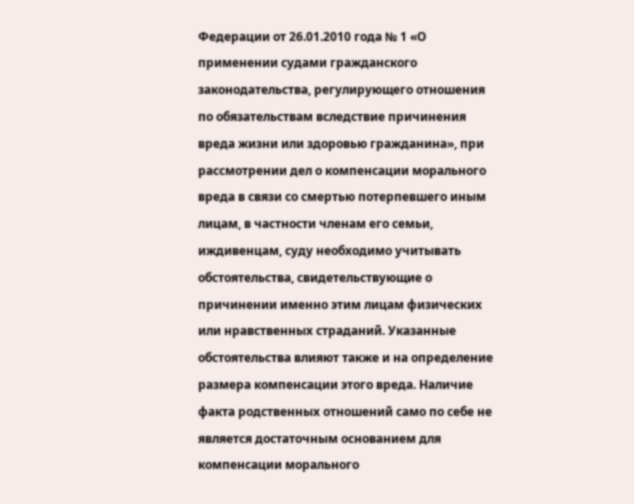Федерации от 26.01.2010 года № 1 «О применении судами гражданского законодательства, регулирующего отношения по обязательствам вследствие причинения вреда жизни или здоровью гражданина», при рассмотрении дел о компенсации морального вреда в связи со смертью потерпевшего иным лицам, в частности членам его семьи, иждивенцам, суду необходимо учитывать обстоятельства, свидетельствующие о причинении именно этим лицам физических или нравственных страданий. Указанные обстоятельства влияют также и на определение размера компенсации этого вреда. Наличие факта родственных отношений само по себе не является достаточным основанием для компенсации морального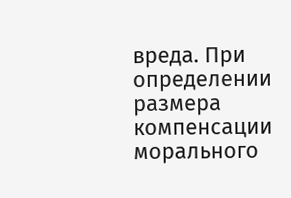вреда. При определении размера компенсации морального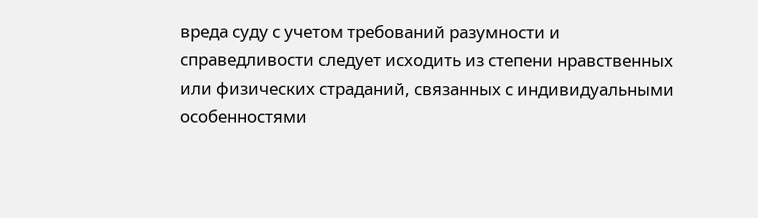вреда суду с учетом требований разумности и справедливости следует исходить из степени нравственных или физических страданий, связанных с индивидуальными особенностями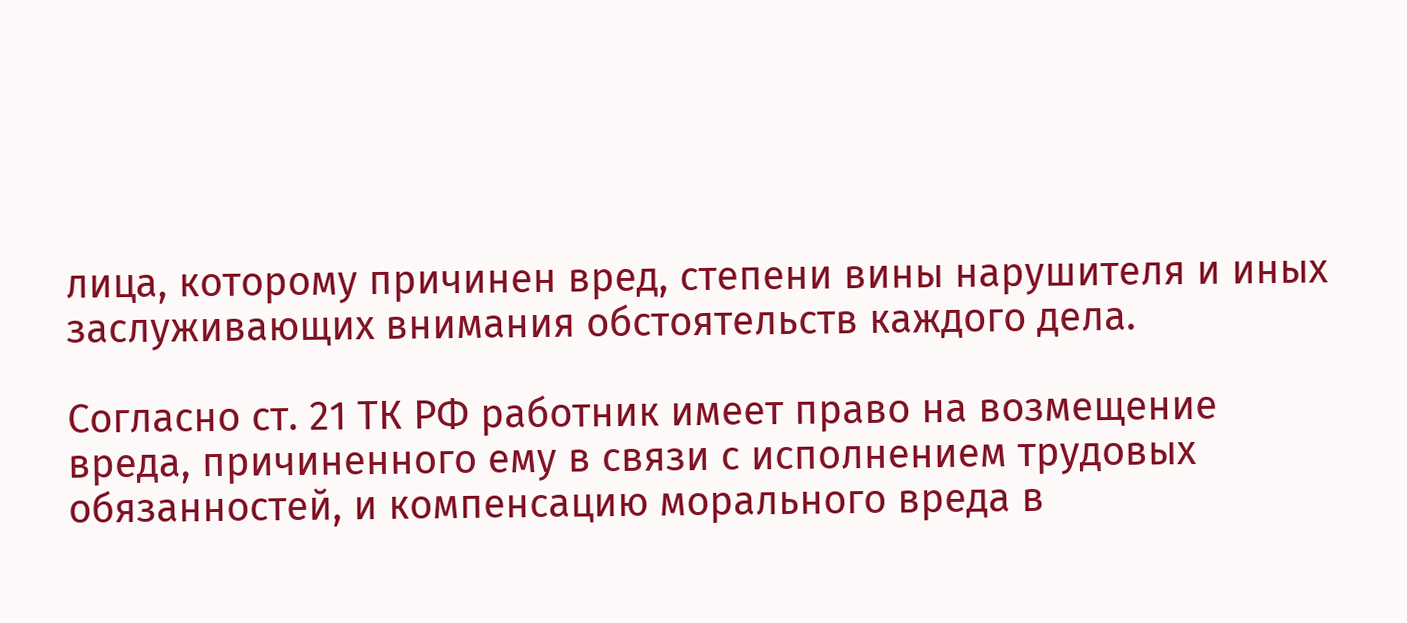лица, которому причинен вред, степени вины нарушителя и иных заслуживающих внимания обстоятельств каждого дела.

Согласно ст. 21 ТК РФ работник имеет право на возмещение вреда, причиненного ему в связи с исполнением трудовых обязанностей, и компенсацию морального вреда в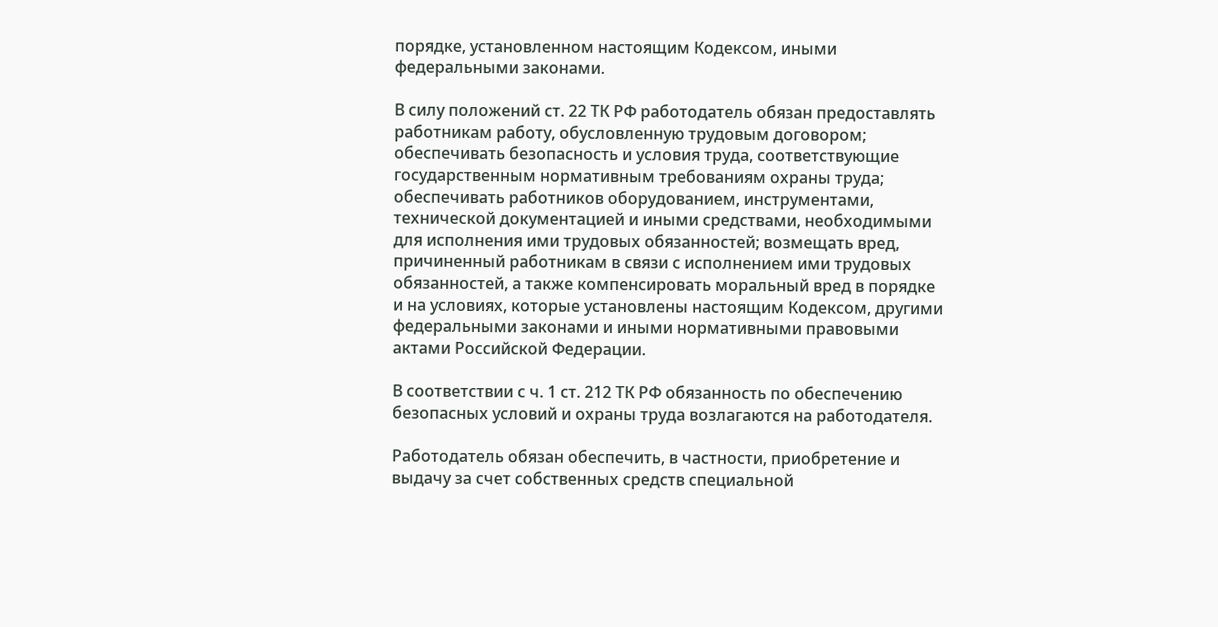порядке, установленном настоящим Кодексом, иными федеральными законами.

В силу положений ст. 22 ТК РФ работодатель обязан предоставлять работникам работу, обусловленную трудовым договором; обеспечивать безопасность и условия труда, соответствующие государственным нормативным требованиям охраны труда; обеспечивать работников оборудованием, инструментами, технической документацией и иными средствами, необходимыми для исполнения ими трудовых обязанностей; возмещать вред, причиненный работникам в связи с исполнением ими трудовых обязанностей, а также компенсировать моральный вред в порядке и на условиях, которые установлены настоящим Кодексом, другими федеральными законами и иными нормативными правовыми актами Российской Федерации.

В соответствии с ч. 1 ст. 212 ТК РФ обязанность по обеспечению безопасных условий и охраны труда возлагаются на работодателя.

Работодатель обязан обеспечить, в частности, приобретение и выдачу за счет собственных средств специальной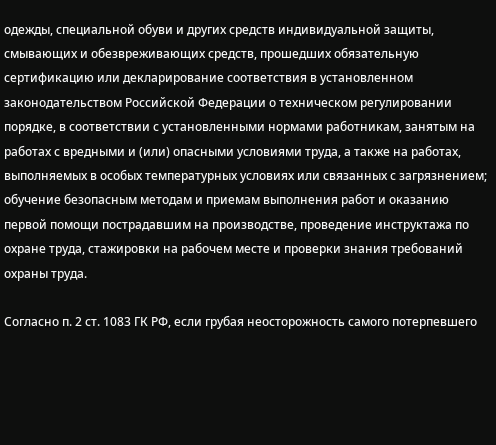одежды, специальной обуви и других средств индивидуальной защиты, смывающих и обезвреживающих средств, прошедших обязательную сертификацию или декларирование соответствия в установленном законодательством Российской Федерации о техническом регулировании порядке, в соответствии с установленными нормами работникам, занятым на работах с вредными и (или) опасными условиями труда, а также на работах, выполняемых в особых температурных условиях или связанных с загрязнением; обучение безопасным методам и приемам выполнения работ и оказанию первой помощи пострадавшим на производстве, проведение инструктажа по охране труда, стажировки на рабочем месте и проверки знания требований охраны труда.

Согласно п. 2 ст. 1083 ГК РФ, если грубая неосторожность самого потерпевшего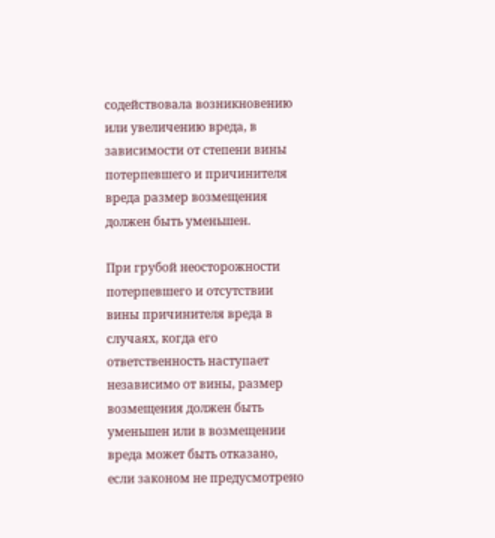содействовала возникновению или увеличению вреда, в зависимости от степени вины потерпевшего и причинителя вреда размер возмещения должен быть уменьшен.

При грубой неосторожности потерпевшего и отсутствии вины причинителя вреда в случаях, когда его ответственность наступает независимо от вины, размер возмещения должен быть уменьшен или в возмещении вреда может быть отказано, если законом не предусмотрено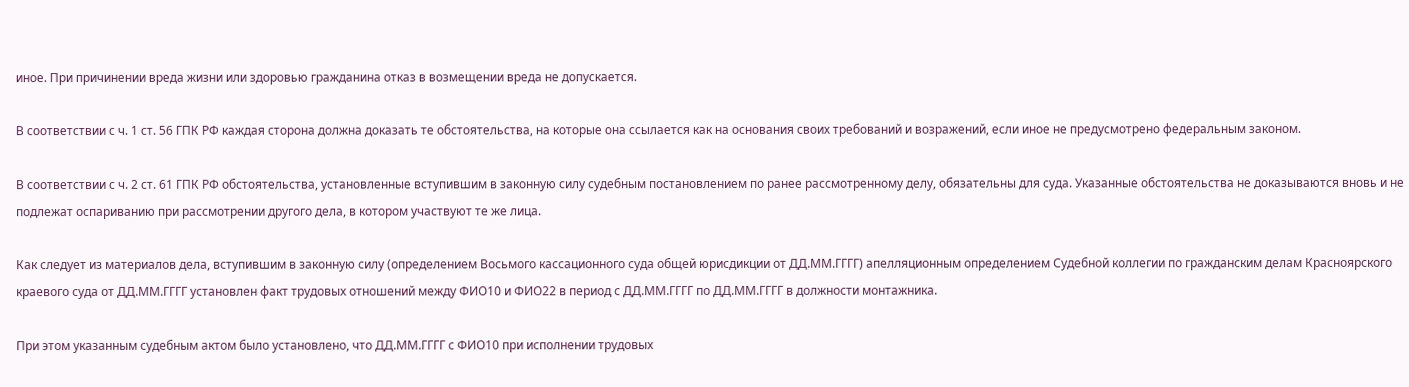иное. При причинении вреда жизни или здоровью гражданина отказ в возмещении вреда не допускается.

В соответствии с ч. 1 ст. 56 ГПК РФ каждая сторона должна доказать те обстоятельства, на которые она ссылается как на основания своих требований и возражений, если иное не предусмотрено федеральным законом.

В соответствии с ч. 2 ст. 61 ГПК РФ обстоятельства, установленные вступившим в законную силу судебным постановлением по ранее рассмотренному делу, обязательны для суда. Указанные обстоятельства не доказываются вновь и не подлежат оспариванию при рассмотрении другого дела, в котором участвуют те же лица.

Как следует из материалов дела, вступившим в законную силу (определением Восьмого кассационного суда общей юрисдикции от ДД.ММ.ГГГГ) апелляционным определением Судебной коллегии по гражданским делам Красноярского краевого суда от ДД.ММ.ГГГГ установлен факт трудовых отношений между ФИО10 и ФИО22 в период с ДД.ММ.ГГГГ по ДД.ММ.ГГГГ в должности монтажника.

При этом указанным судебным актом было установлено, что ДД.ММ.ГГГГ с ФИО10 при исполнении трудовых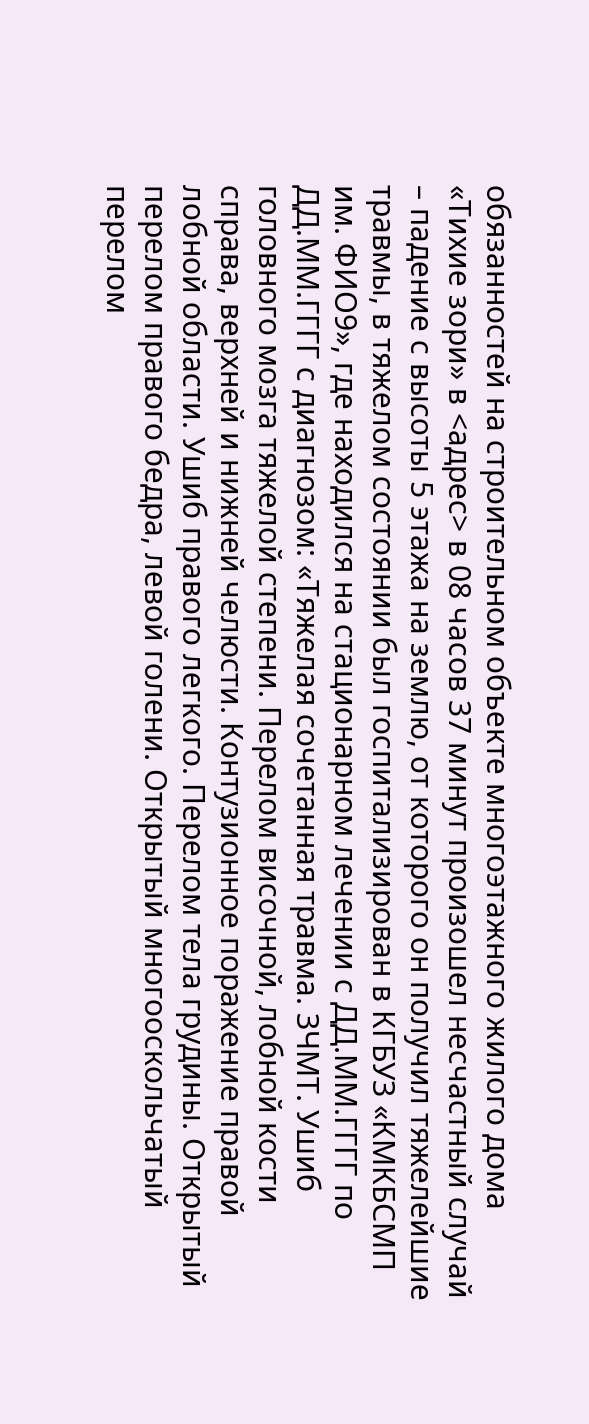обязанностей на строительном объекте многоэтажного жилого дома «Тихие зори» в <адрес> в 08 часов 37 минут произошел несчастный случай – падение с высоты 5 этажа на землю, от которого он получил тяжелейшие травмы, в тяжелом состоянии был госпитализирован в КГБУЗ «КМКБСМП им. ФИО9», где находился на стационарном лечении с ДД.ММ.ГГГГ по ДД.ММ.ГГГГ с диагнозом: «Тяжелая сочетанная травма. ЗЧМТ. Ушиб головного мозга тяжелой степени. Перелом височной, лобной кости справа, верхней и нижней челюсти. Контузионное поражение правой лобной области. Ушиб правого легкого. Перелом тела грудины. Открытый перелом правого бедра, левой голени. Открытый многооскольчатый перелом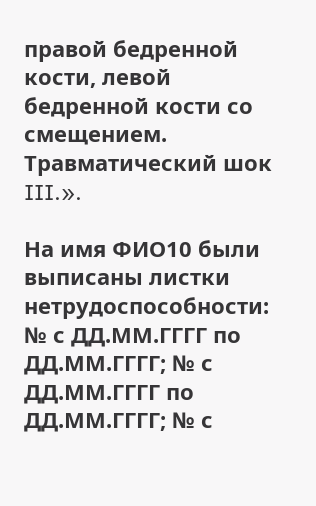правой бедренной кости, левой бедренной кости со смещением. Травматический шок III.».

На имя ФИО10 были выписаны листки нетрудоспособности: № с ДД.ММ.ГГГГ по ДД.ММ.ГГГГ; № с ДД.ММ.ГГГГ по ДД.ММ.ГГГГ; № с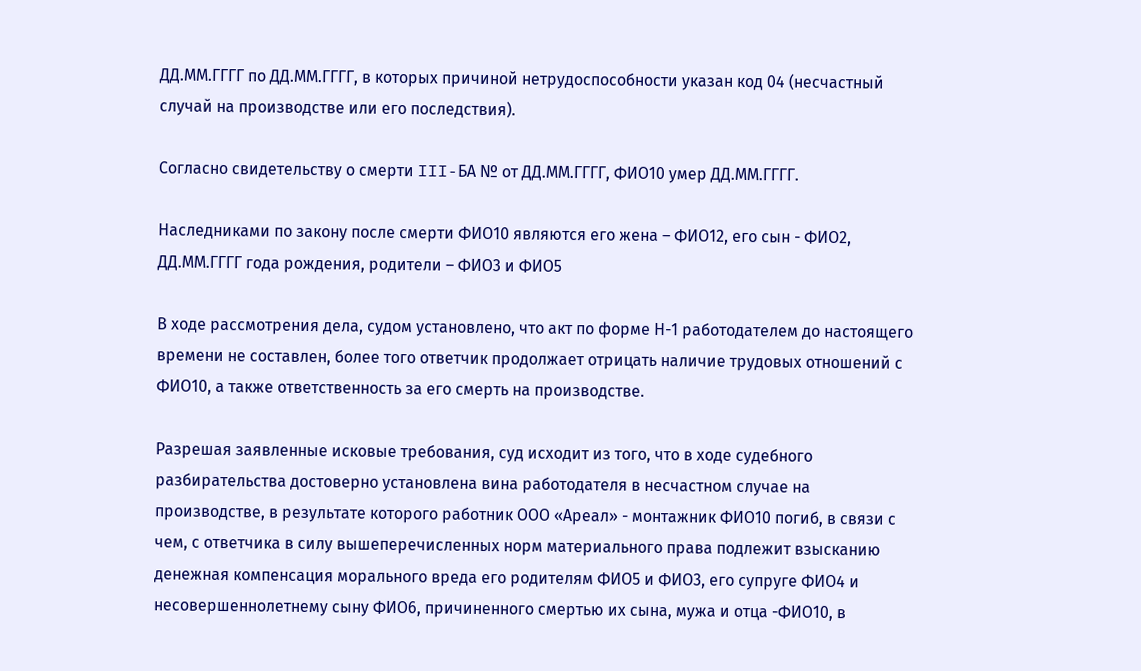ДД.ММ.ГГГГ по ДД.ММ.ГГГГ, в которых причиной нетрудоспособности указан код 04 (несчастный случай на производстве или его последствия).

Согласно свидетельству о смерти III-БА № от ДД.ММ.ГГГГ, ФИО10 умер ДД.ММ.ГГГГ.

Наследниками по закону после смерти ФИО10 являются его жена – ФИО12, его сын - ФИО2, ДД.ММ.ГГГГ года рождения, родители – ФИО3 и ФИО5

В ходе рассмотрения дела, судом установлено, что акт по форме Н-1 работодателем до настоящего времени не составлен, более того ответчик продолжает отрицать наличие трудовых отношений с ФИО10, а также ответственность за его смерть на производстве.

Разрешая заявленные исковые требования, суд исходит из того, что в ходе судебного разбирательства достоверно установлена вина работодателя в несчастном случае на производстве, в результате которого работник ООО «Ареал» - монтажник ФИО10 погиб, в связи с чем, с ответчика в силу вышеперечисленных норм материального права подлежит взысканию денежная компенсация морального вреда его родителям ФИО5 и ФИО3, его супруге ФИО4 и несовершеннолетнему сыну ФИО6, причиненного смертью их сына, мужа и отца -ФИО10, в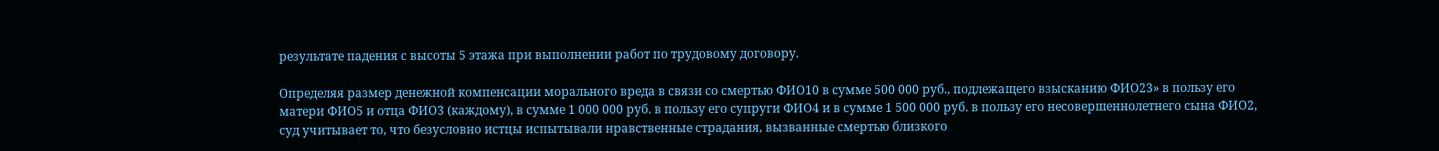результате падения с высоты 5 этажа при выполнении работ по трудовому договору.

Определяя размер денежной компенсации морального вреда в связи со смертью ФИО10 в сумме 500 000 руб., подлежащего взысканию ФИО23» в пользу его матери ФИО5 и отца ФИО3 (каждому), в сумме 1 000 000 руб. в пользу его супруги ФИО4 и в сумме 1 500 000 руб. в пользу его несовершеннолетнего сына ФИО2, суд учитывает то, что безусловно истцы испытывали нравственные страдания, вызванные смертью близкого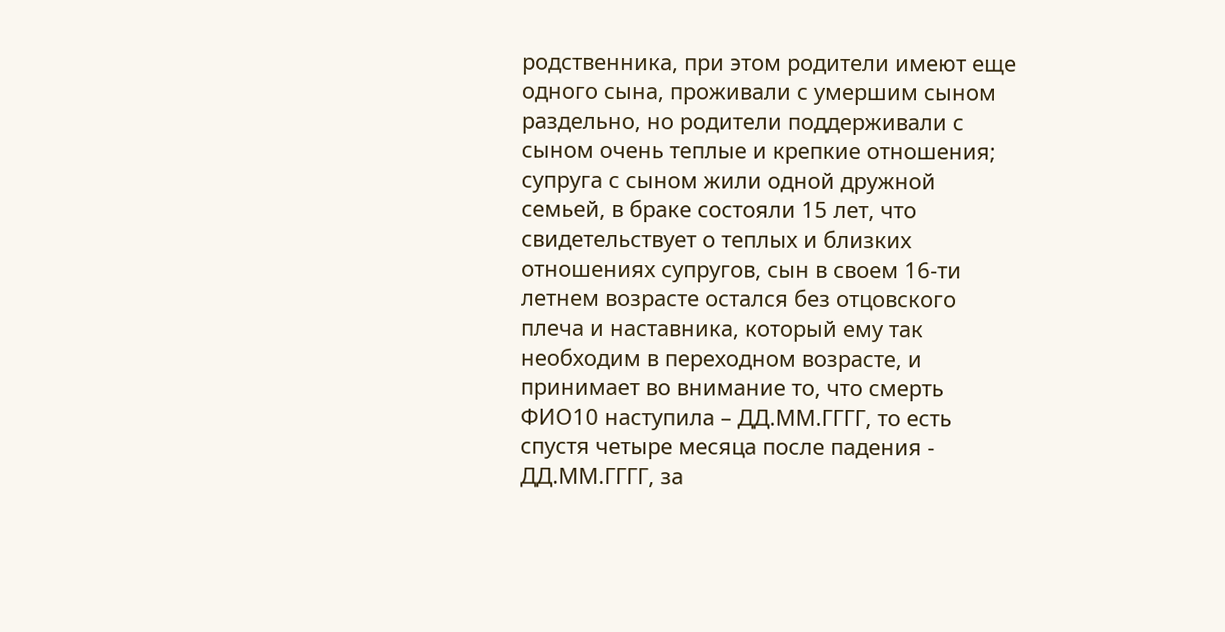родственника, при этом родители имеют еще одного сына, проживали с умершим сыном раздельно, но родители поддерживали с сыном очень теплые и крепкие отношения; супруга с сыном жили одной дружной семьей, в браке состояли 15 лет, что свидетельствует о теплых и близких отношениях супругов, сын в своем 16-ти летнем возрасте остался без отцовского плеча и наставника, который ему так необходим в переходном возрасте, и принимает во внимание то, что смерть ФИО10 наступила – ДД.ММ.ГГГГ, то есть спустя четыре месяца после падения - ДД.ММ.ГГГГ, за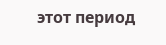этот период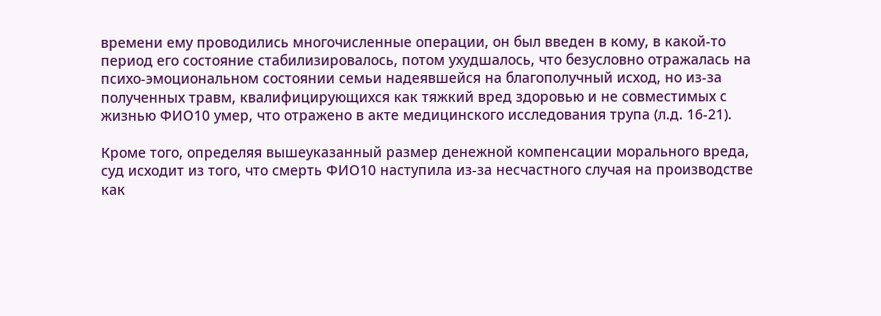времени ему проводились многочисленные операции, он был введен в кому, в какой-то период его состояние стабилизировалось, потом ухудшалось, что безусловно отражалась на психо-эмоциональном состоянии семьи надеявшейся на благополучный исход, но из-за полученных травм, квалифицирующихся как тяжкий вред здоровью и не совместимых с жизнью ФИО10 умер, что отражено в акте медицинского исследования трупа (л.д. 16-21).

Кроме того, определяя вышеуказанный размер денежной компенсации морального вреда, суд исходит из того, что смерть ФИО10 наступила из-за несчастного случая на производстве как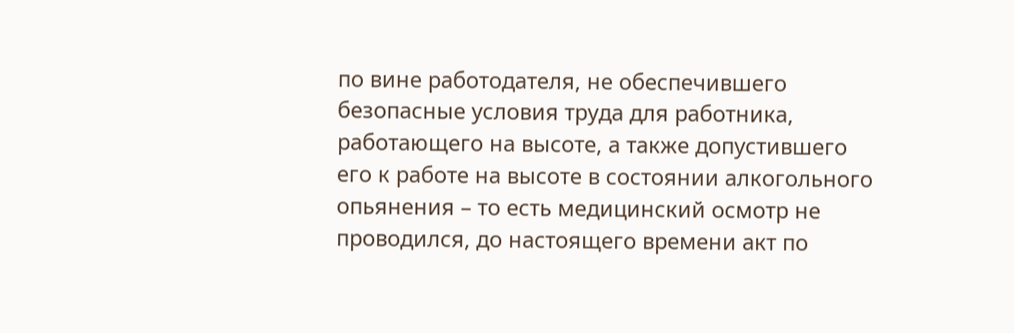по вине работодателя, не обеспечившего безопасные условия труда для работника, работающего на высоте, а также допустившего его к работе на высоте в состоянии алкогольного опьянения – то есть медицинский осмотр не проводился, до настоящего времени акт по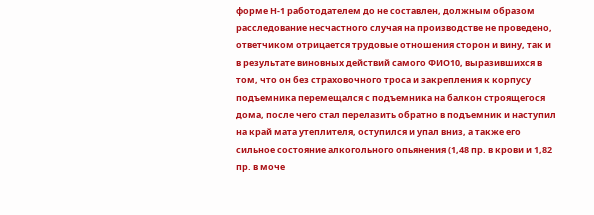форме Н-1 работодателем до не составлен, должным образом расследование несчастного случая на производстве не проведено, ответчиком отрицается трудовые отношения сторон и вину, так и в результате виновных действий самого ФИО10, выразившихся в том, что он без страховочного троса и закрепления к корпусу подъемника перемещался с подъемника на балкон строящегося дома, после чего стал перелазить обратно в подъемник и наступил на край мата утеплителя, оступился и упал вниз, а также его сильное состояние алкогольного опьянения (1,48 пр. в крови и 1,82 пр. в моче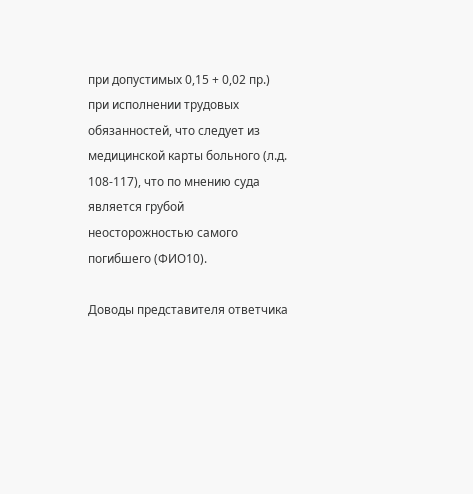при допустимых 0,15 + 0,02 пр.) при исполнении трудовых обязанностей, что следует из медицинской карты больного (л.д. 108-117), что по мнению суда является грубой неосторожностью самого погибшего (ФИО10).

Доводы представителя ответчика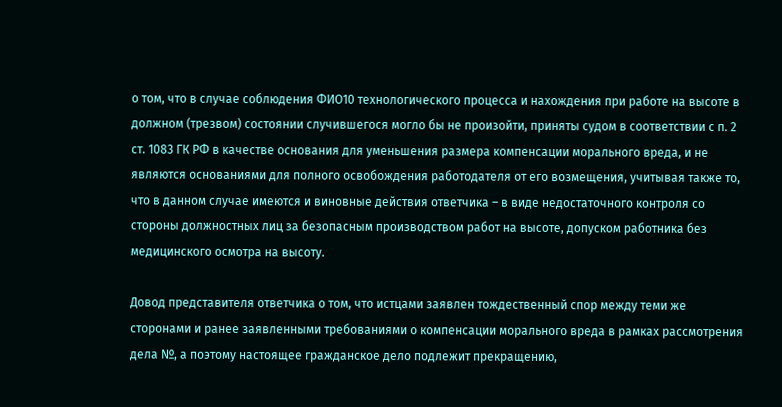о том, что в случае соблюдения ФИО10 технологического процесса и нахождения при работе на высоте в должном (трезвом) состоянии случившегося могло бы не произойти, приняты судом в соответствии с п. 2 ст. 1083 ГК РФ в качестве основания для уменьшения размера компенсации морального вреда, и не являются основаниями для полного освобождения работодателя от его возмещения, учитывая также то, что в данном случае имеются и виновные действия ответчика – в виде недостаточного контроля со стороны должностных лиц за безопасным производством работ на высоте, допуском работника без медицинского осмотра на высоту.

Довод представителя ответчика о том, что истцами заявлен тождественный спор между теми же сторонами и ранее заявленными требованиями о компенсации морального вреда в рамках рассмотрения дела №, а поэтому настоящее гражданское дело подлежит прекращению,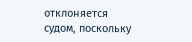отклоняется судом, поскольку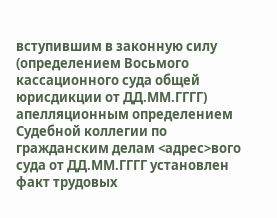вступившим в законную силу (определением Восьмого кассационного суда общей юрисдикции от ДД.ММ.ГГГГ) апелляционным определением Судебной коллегии по гражданским делам <адрес>вого суда от ДД.ММ.ГГГГ установлен факт трудовых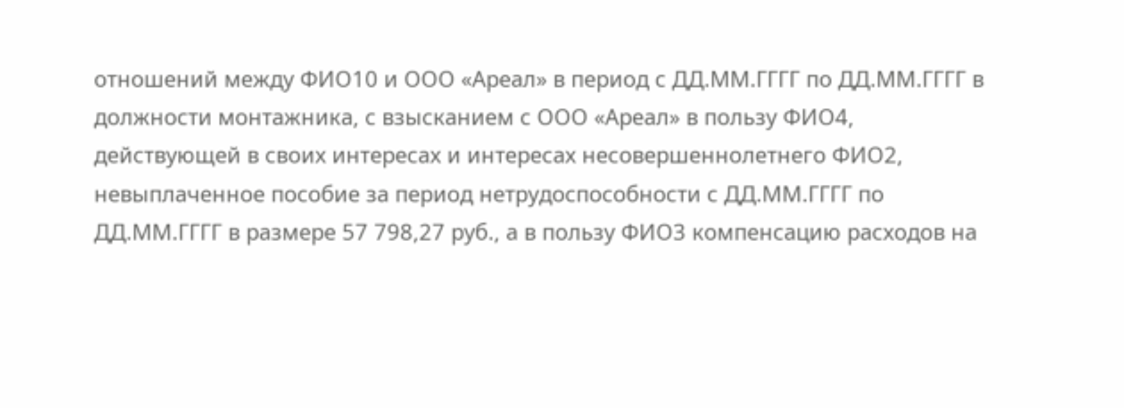отношений между ФИО10 и ООО «Ареал» в период с ДД.ММ.ГГГГ по ДД.ММ.ГГГГ в должности монтажника, с взысканием с ООО «Ареал» в пользу ФИО4, действующей в своих интересах и интересах несовершеннолетнего ФИО2, невыплаченное пособие за период нетрудоспособности с ДД.ММ.ГГГГ по ДД.ММ.ГГГГ в размере 57 798,27 руб., а в пользу ФИО3 компенсацию расходов на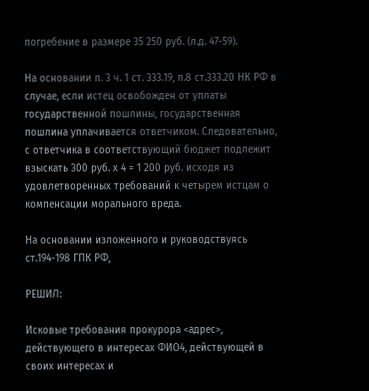погребение в размере 35 250 руб. (л.д. 47-59).

На основании п. 3 ч. 1 ст. 333.19, п.8 ст.333.20 НК РФ в случае, если истец освобожден от уплаты государственной пошлины, государственная пошлина уплачивается ответчиком. Следовательно, с ответчика в соответствующий бюджет подлежит взыскать 300 руб. х 4 = 1 200 руб. исходя из удовлетворенных требований к четырем истцам о компенсации морального вреда.

На основании изложенного и руководствуясь ст.194-198 ГПК РФ,

РЕШИЛ:

Исковые требования прокурора <адрес>, действующего в интересах ФИО4, действующей в своих интересах и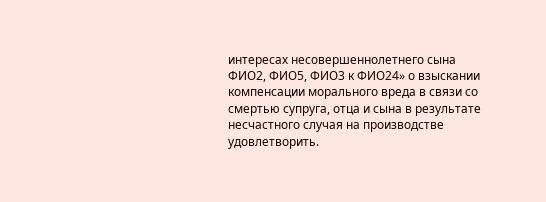интересах несовершеннолетнего сына ФИО2, ФИО5, ФИО3 к ФИО24» о взыскании компенсации морального вреда в связи со смертью супруга, отца и сына в результате несчастного случая на производстве удовлетворить.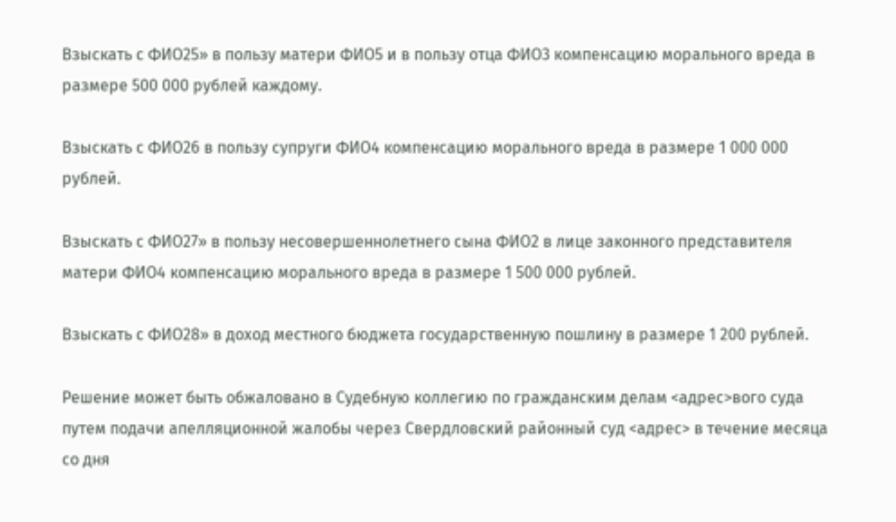Взыскать с ФИО25» в пользу матери ФИО5 и в пользу отца ФИО3 компенсацию морального вреда в размере 500 000 рублей каждому.

Взыскать с ФИО26 в пользу супруги ФИО4 компенсацию морального вреда в размере 1 000 000 рублей.

Взыскать с ФИО27» в пользу несовершеннолетнего сына ФИО2 в лице законного представителя матери ФИО4 компенсацию морального вреда в размере 1 500 000 рублей.

Взыскать с ФИО28» в доход местного бюджета государственную пошлину в размере 1 200 рублей.

Решение может быть обжаловано в Судебную коллегию по гражданским делам <адрес>вого суда путем подачи апелляционной жалобы через Свердловский районный суд <адрес> в течение месяца со дня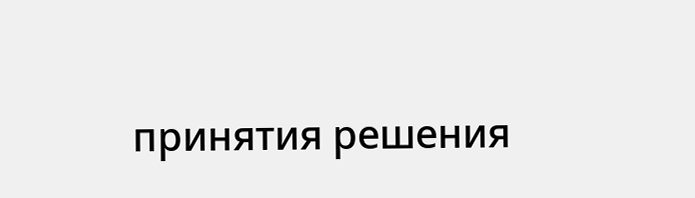принятия решения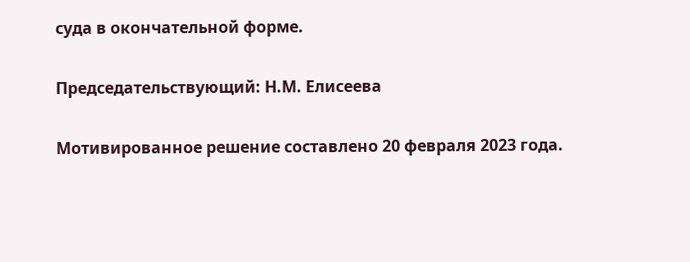суда в окончательной форме.

Председательствующий: Н.М. Елисеева

Мотивированное решение составлено 20 февраля 2023 года.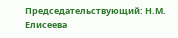Председательствующий: Н.М. Елисеева